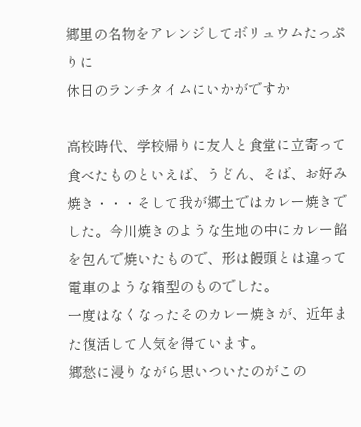郷里の名物をアレンジしてボリュウムたっぷりに
休日のランチタイムにいかがですか

高校時代、学校帰りに友人と食堂に立寄って食べたものといえば、うどん、そば、お好み焼き・・・そして我が郷土ではカレー焼きでした。今川焼きのような生地の中にカレー餡を包んで焼いたもので、形は饅頭とは違って電車のような箱型のものでした。
一度はなくなったそのカレー焼きが、近年また復活して人気を得ています。
郷愁に浸りながら思いついたのがこの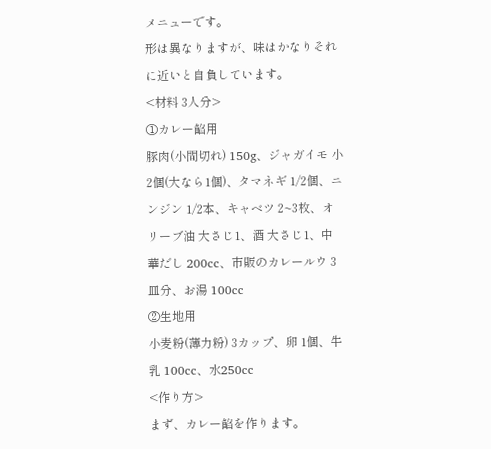メニューです。
形は異なりますが、味はかなりそれに近いと自負しています。
<材料 3人分>
①カレー餡用
豚肉(小間切れ) 150g、ジャガイモ 小2個(大なら1個)、タマネギ 1/2個、ニンジン 1/2本、キャベツ 2~3枚、オリーブ油 大さじ1、酒 大さじ1、中華だし 200cc、市販のカレールウ 3皿分、お湯 100cc
②生地用
小麦粉(薄力粉) 3カップ、卵 1個、牛乳 100cc、水250cc
<作り方>
まず、カレー餡を作ります。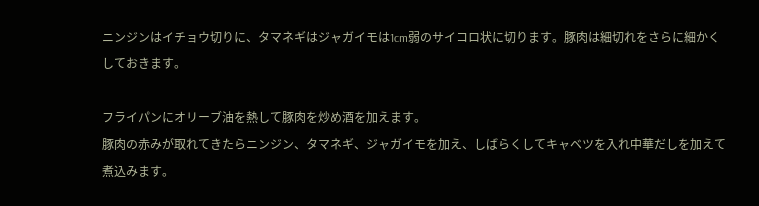ニンジンはイチョウ切りに、タマネギはジャガイモは1cm弱のサイコロ状に切ります。豚肉は細切れをさらに細かくしておきます。

フライパンにオリーブ油を熱して豚肉を炒め酒を加えます。
豚肉の赤みが取れてきたらニンジン、タマネギ、ジャガイモを加え、しばらくしてキャベツを入れ中華だしを加えて煮込みます。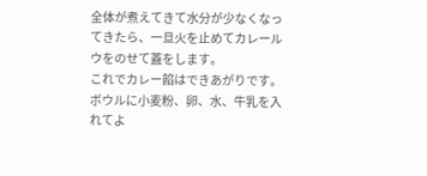全体が煮えてきて水分が少なくなってきたら、一旦火を止めてカレールウをのせて蓋をします。
これでカレー餡はできあがりです。
ボウルに小麦粉、卵、水、牛乳を入れてよ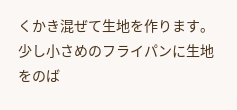くかき混ぜて生地を作ります。
少し小さめのフライパンに生地をのば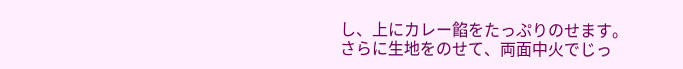し、上にカレー餡をたっぷりのせます。
さらに生地をのせて、両面中火でじっ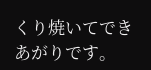くり焼いてできあがりです。